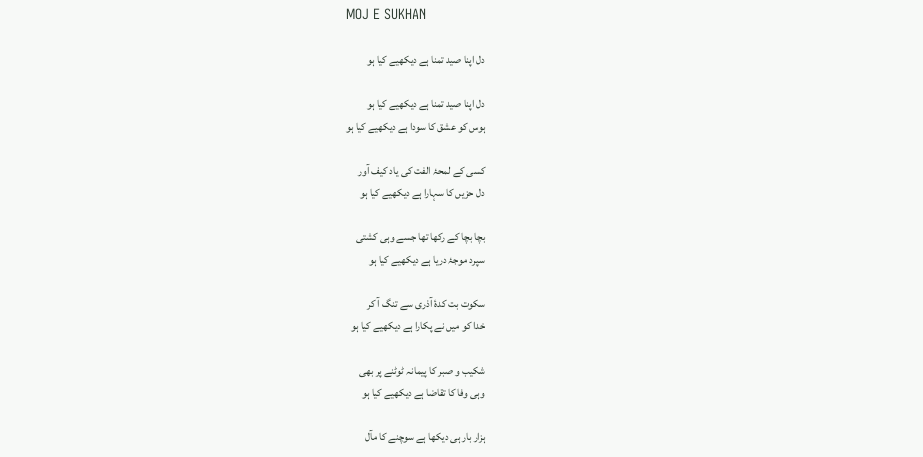MOJ E SUKHAN

دل اپنا صید تمنا ہے دیکھیے کیا ہو

دل اپنا صید تمنا ہے دیکھیے کیا ہو
ہوس کو عشق کا سودا ہے دیکھیے کیا ہو

کسی کے لمحۂ الفت کی یاد کیف آور
دل حزیں کا سہارا ہے دیکھیے کیا ہو

بچا بچا کے رکھا تھا جسے وہی کشتی
سپرد‌ موجۂ دریا ہے دیکھیے کیا ہو

سکوت بت کدۂ آذری سے تنگ آ کر
خدا کو میں نے پکارا ہے دیکھیے کیا ہو

شکیب و صبر کا پیمانہ ٹوٹنے پر بھی
وہی وفا کا تقاضا ہے دیکھیے کیا ہو

ہزار بار ہی دیکھا ہے سوچنے کا مآل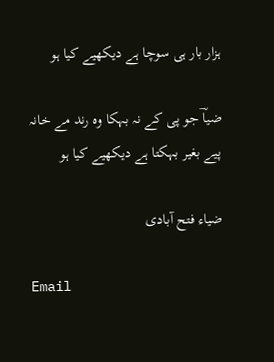ہزار بار ہی سوچا ہے دیکھیے کیا ہو

ضیاؔ جو پی کے نہ بہکا وہ رند مے خانہ
پیے بغیر بہکتا ہے دیکھیے کیا ہو

ضیاء فتح آبادی

Email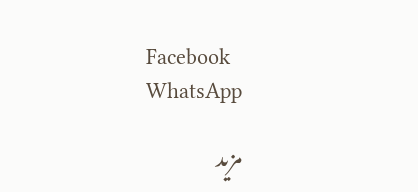Facebook
WhatsApp

مزید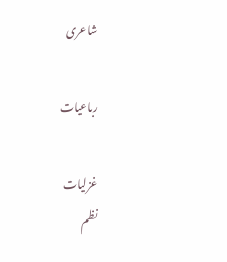شاعری

رباعیات

غزلیات
نظم